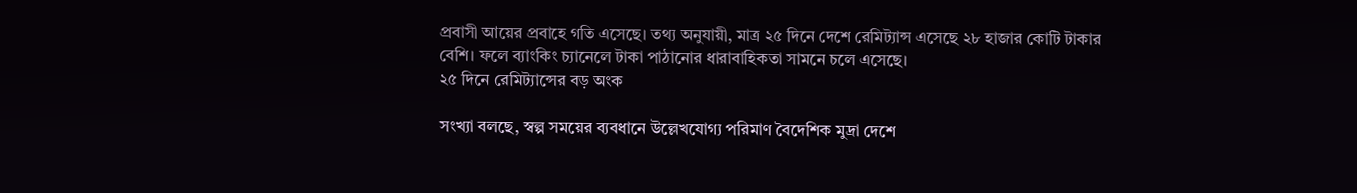প্রবাসী আয়ের প্রবাহে গতি এসেছে। তথ্য অনুযায়ী, মাত্র ২৫ দিনে দেশে রেমিট্যান্স এসেছে ২৮ হাজার কোটি টাকার বেশি। ফলে ব্যাংকিং চ্যানেলে টাকা পাঠানোর ধারাবাহিকতা সামনে চলে এসেছে।
২৫ দিনে রেমিট্যান্সের বড় অংক

সংখ্যা বলছে, স্বল্প সময়ের ব্যবধানে উল্লেখযোগ্য পরিমাণ বৈদেশিক মুদ্রা দেশে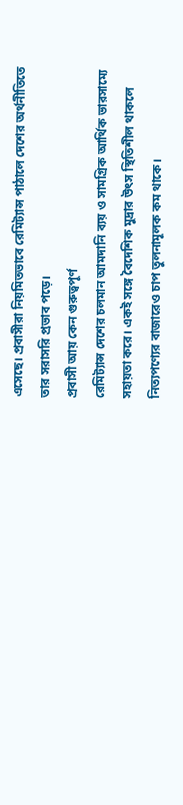এসেছে। প্রবাসীরা নিয়মিতভাবে রেমিট্যান্স পাঠালে দেশের অর্থনীতিতে তার সরাসরি প্রভাব পড়ে।
প্রবাসী আয় কেন গুরুত্বপূর্ণ
রেমিট্যান্স দেশের চলমান আমদানি ব্যয় ও সামগ্রিক আর্থিক ভারসাম্যে সহায়তা করে। একই সঙ্গে বৈদেশিক মুদ্রার উৎস স্থিতিশীল থাকলে নিত্যপণ্যের বাজারেও চাপ তুলনামূলক কম থাকে।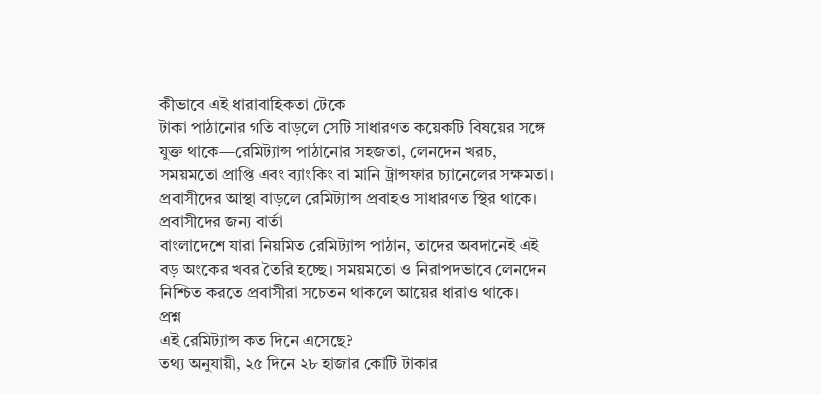কীভাবে এই ধারাবাহিকতা টেকে
টাকা পাঠানোর গতি বাড়লে সেটি সাধারণত কয়েকটি বিষয়ের সঙ্গে যুক্ত থাকে—রেমিট্যান্স পাঠানোর সহজতা, লেনদেন খরচ, সময়মতো প্রাপ্তি এবং ব্যাংকিং বা মানি ট্রান্সফার চ্যানেলের সক্ষমতা। প্রবাসীদের আস্থা বাড়লে রেমিট্যান্স প্রবাহও সাধারণত স্থির থাকে।
প্রবাসীদের জন্য বার্তা
বাংলাদেশে যারা নিয়মিত রেমিট্যান্স পাঠান, তাদের অবদানেই এই বড় অংকের খবর তৈরি হচ্ছে। সময়মতো ও নিরাপদভাবে লেনদেন নিশ্চিত করতে প্রবাসীরা সচেতন থাকলে আয়ের ধারাও থাকে।
প্রশ্ন
এই রেমিট্যান্স কত দিনে এসেছে?
তথ্য অনুযায়ী, ২৫ দিনে ২৮ হাজার কোটি টাকার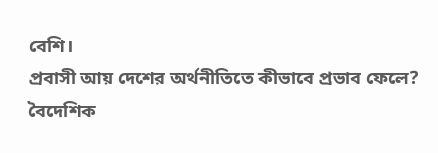বেশি।
প্রবাসী আয় দেশের অর্থনীতিতে কীভাবে প্রভাব ফেলে?
বৈদেশিক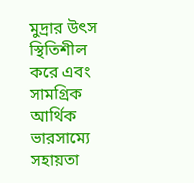মুদ্রার উৎস স্থিতিশীল করে এবং সামগ্রিক আর্থিক ভারসাম্যে সহায়তা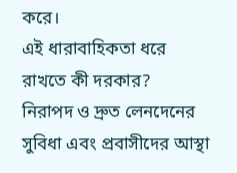করে।
এই ধারাবাহিকতা ধরে রাখতে কী দরকার?
নিরাপদ ও দ্রুত লেনদেনের সুবিধা এবং প্রবাসীদের আস্থা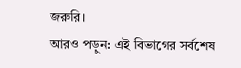জরুরি।
আরও পড়ুন: এই বিভাগের সর্বশেষ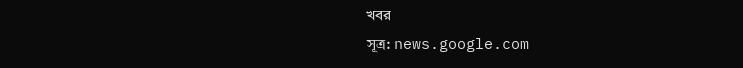খবর
সূত্র: news.google.com